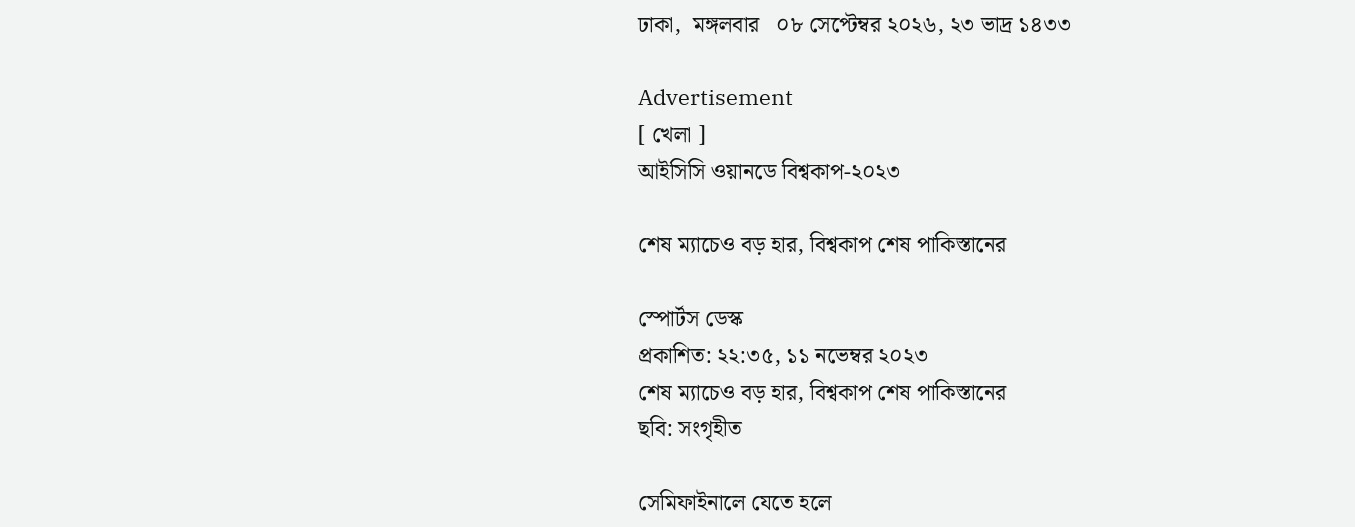ঢাকা,  মঙ্গলবার   ০৮ সেপ্টেম্বর ২০২৬, ২৩ ভাদ্র ১৪৩৩

Advertisement
[ খেলা ]
আইসিসি ওয়ানডে বিশ্বকাপ-২০২৩

শেষ ম্যাচেও বড় হার, বিশ্বকাপ শেষ পাকিস্তানের

স্পোর্টস ডেস্ক
প্রকাশিত: ২২:৩৫, ১১ নভেম্বর ২০২৩
শেষ ম্যাচেও বড় হার, বিশ্বকাপ শেষ পাকিস্তানের
ছবি: সংগৃহীত

সেমিফাইনালে যেতে হলে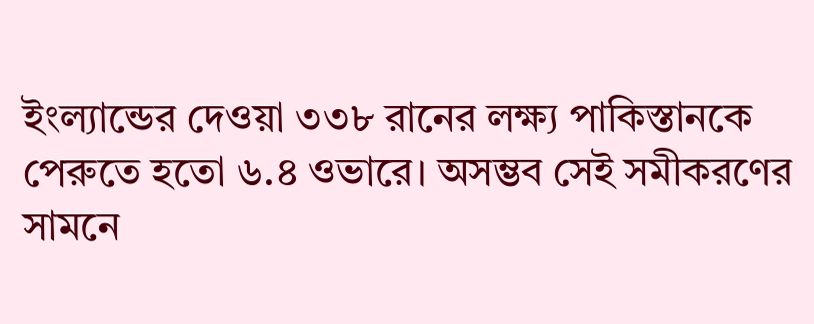ইংল্যান্ডের দেওয়া ৩৩৮ রানের লক্ষ্য পাকিস্তানকে পেরুতে হতো ৬.৪ ওভারে। অসম্ভব সেই সমীকরণের সামনে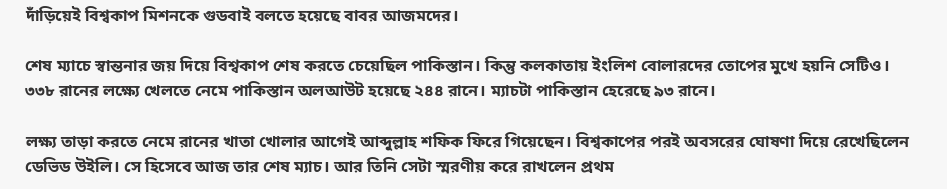দাঁড়িয়েই বিশ্বকাপ মিশনকে গুডবাই বলতে হয়েছে বাবর আজমদের।

শেষ ম্যাচে স্বান্তনার জয় দিয়ে বিশ্বকাপ শেষ করতে চেয়েছিল পাকিস্তান। কিন্তু কলকাতায় ইংলিশ বোলারদের তোপের মুখে হয়নি সেটিও। ৩৩৮ রানের লক্ষ্যে খেলতে নেমে পাকিস্তান অলআউট হয়েছে ২৪৪ রানে। ম্যাচটা পাকিস্তান হেরেছে ৯৩ রানে।

লক্ষ্য তাড়া করতে নেমে রানের খাতা খোলার আগেই আব্দুল্লাহ শফিক ফিরে গিয়েছেন। বিশ্বকাপের পরই অবসরের ঘোষণা দিয়ে রেখেছিলেন ডেভিড উইলি। সে হিসেবে আজ তার শেষ ম্যাচ। আর তিনি সেটা স্মরণীয় করে রাখলেন প্রথম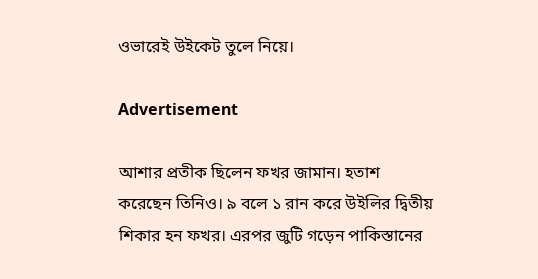ওভারেই উইকেট তুলে নিয়ে।

Advertisement

আশার প্রতীক ছিলেন ফখর জামান। হতাশ করেছেন তিনিও। ৯ বলে ১ রান করে উইলির দ্বিতীয় শিকার হন ফখর। এরপর জুটি গড়েন পাকিস্তানের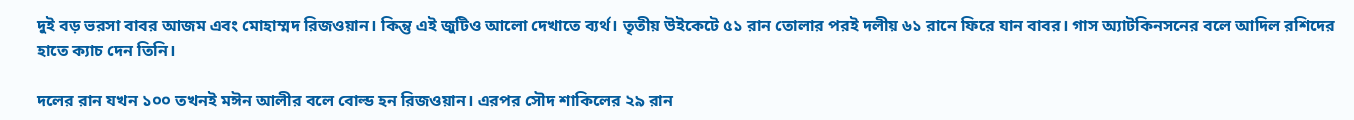দুই বড় ভরসা বাবর আজম এবং মোহাম্মদ রিজওয়ান। কিন্তু এই জুটিও আলো দেখাতে ব্যর্থ। তৃতীয় উইকেটে ৫১ রান তোলার পরই দলীয় ৬১ রানে ফিরে যান বাবর। গাস অ্যাটকিনসনের বলে আদিল রশিদের হাতে ক্যাচ দেন তিনি।

দলের রান যখন ১০০ তখনই মঈন আলীর বলে বোল্ড হন রিজওয়ান। এরপর সৌদ শাকিলের ২৯ রান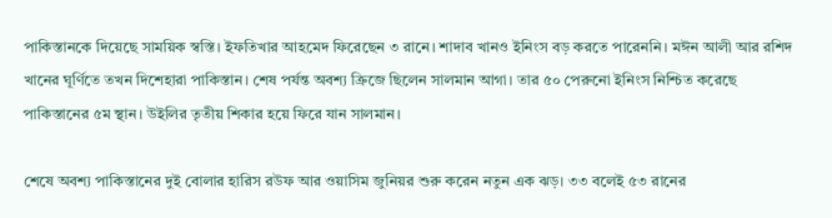পাকিস্তানকে দিয়েছে সাময়িক স্বস্তি। ইফতিখার আহমেদ ফিরেছেন ৩ রানে। শাদাব খানও ইনিংস বড় করতে পারেননি। মঈন আলী আর রশিদ খানের ঘূর্ণিতে তখন দিশেহারা পাকিস্তান। শেষ পর্যন্ত অবশ্য ক্রিজে ছিলেন সালমান আগা। তার ৫০ পেরুনো ইনিংস নিশ্চিত করেছে পাকিস্তানের ৫ম স্থান। উইলির তৃতীয় শিকার হয়ে ফিরে যান সালমান।

শেষে অবশ্য পাকিস্তানের দুই বোলার হারিস রউফ আর ওয়াসিম জুনিয়র শুরু করেন নতুন এক ঝড়। ৩৩ বলেই ৫৩ রানের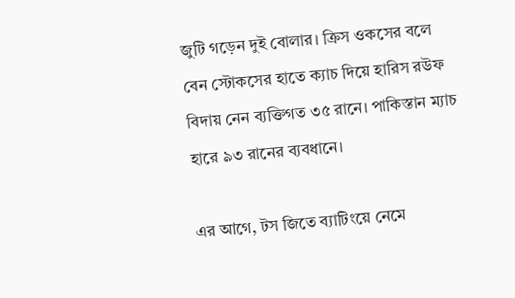জুটি গড়েন দুই বোলার। ক্রিস ওকসের বলে বেন স্টোকসের হাতে ক্যাচ দিয়ে হারিস রউফ বিদায় নেন ব্যক্তিগত ৩৫ রানে। পাকিস্তান ম্যাচ হারে ৯৩ রানের ব্যবধানে।

এর আগে, টস জিতে ব্যাটিংয়ে নেমে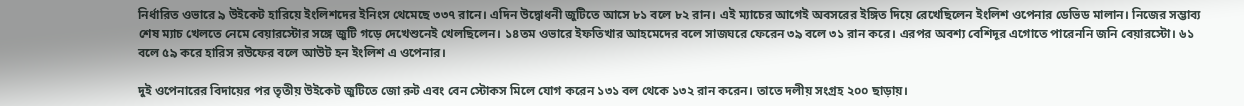নির্ধারিত ওভারে ৯ উইকেট হারিয়ে ইংলিশদের ইনিংস থেমেছে ৩৩৭ রানে। এদিন উদ্বোধনী জুটিতে আসে ৮১ বলে ৮২ রান। এই ম্যাচের আগেই অবসরের ইঙ্গিত দিয়ে রেখেছিলেন ইংলিশ ওপেনার ডেভিড মালান। নিজের সম্ভাব্য শেষ ম্যাচ খেলতে নেমে বেয়ারস্টোর সঙ্গে জুটি গড়ে দেখেশুনেই খেলছিলেন। ১৪তম ওভারে ইফতিখার আহমেদের বলে সাজঘরে ফেরেন ৩৯ বলে ৩১ রান করে। এরপর অবশ্য বেশিদূর এগোতে পারেননি জনি বেয়ারস্টো। ৬১ বলে ৫৯ করে হারিস রউফের বলে আউট হন ইংলিশ এ ওপেনার।

দুই ওপেনারের বিদায়ের পর তৃতীয় উইকেট জুটিতে জো রুট এবং বেন স্টোকস মিলে যোগ করেন ১৩১ বল থেকে ১৩২ রান করেন। তাতে দলীয় সংগ্রহ ২০০ ছাড়ায়।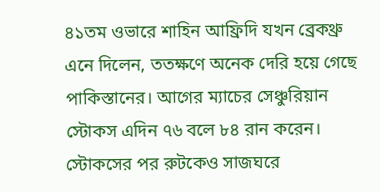৪১তম ওভারে শাহিন আফ্রিদি যখন ব্রেকথ্রু এনে দিলেন, ততক্ষণে অনেক দেরি হয়ে গেছে পাকিস্তানের। আগের ম্যাচের সেঞ্চুরিয়ান স্টোকস এদিন ৭৬ বলে ৮৪ রান করেন। স্টোকসের পর রুটকেও সাজঘরে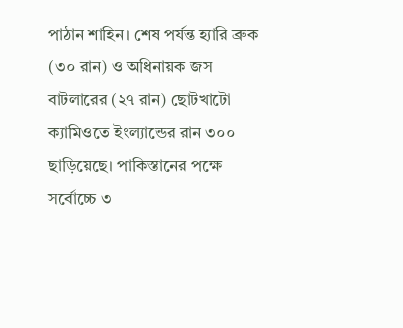পাঠান শাহিন। শেষ পর্যন্ত হ্যারি ব্রুক (৩০ রান) ও অধিনায়ক জস বাটলারের (২৭ রান) ছোটখাটো ক্যামিওতে ইংল্যান্ডের রান ৩০০ ছাড়িয়েছে। পাকিস্তানের পক্ষে সর্বোচ্চে ৩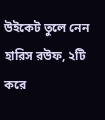উইকেট তুলে নেন হারিস রউফ, ২টি করে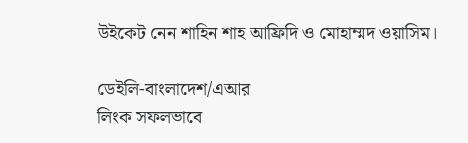উইকেট নেন শাহিন শাহ আফ্রিদি ও মোহাম্মদ ওয়াসিম।

ডেইলি-বাংলাদেশ/এআর
লিংক সফলভাবে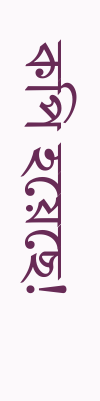কপি হয়েছে!